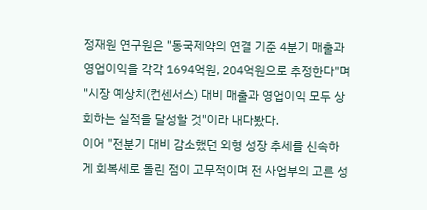정재원 연구원은 "동국제약의 연결 기준 4분기 매출과 영업이익을 각각 1694억원, 204억원으로 추정한다"며 "시장 예상치(컨센서스) 대비 매출과 영업이익 모두 상회하는 실적을 달성할 것"이라 내다봤다.
이어 "전분기 대비 감소했던 외형 성장 추세를 신속하게 회복세로 돌린 점이 고무적이며 전 사업부의 고른 성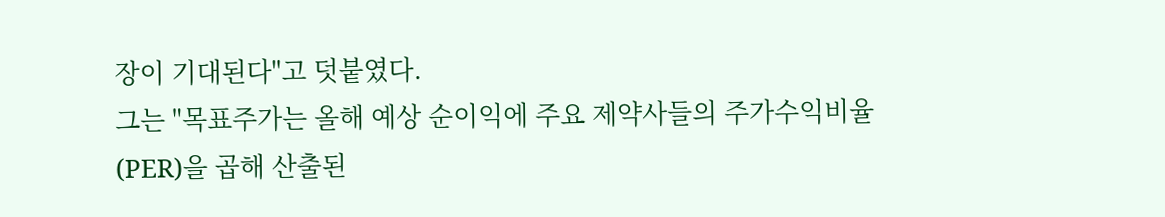장이 기대된다"고 덧붙였다.
그는 "목표주가는 올해 예상 순이익에 주요 제약사들의 주가수익비율(PER)을 곱해 산출된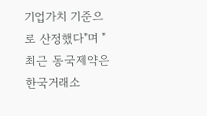기업가치 기준으로 산정했다"며 "최근 동국제약은 한국거래소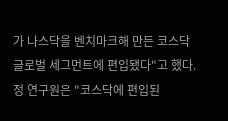가 나스닥을 벤치마크해 만든 코스닥 글로벌 세그먼트에 편입됐다"고 했다.
정 연구원은 "코스닥에 편입된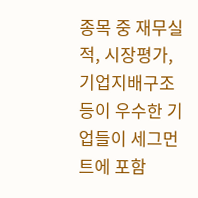종목 중 재무실적, 시장평가, 기업지배구조 등이 우수한 기업들이 세그먼트에 포함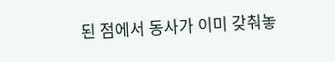된 점에서 동사가 이미 갖춰놓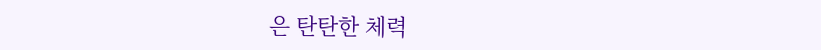은 탄탄한 체력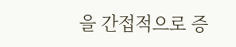을 간접적으로 증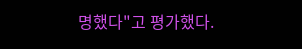명했다"고 평가했다.